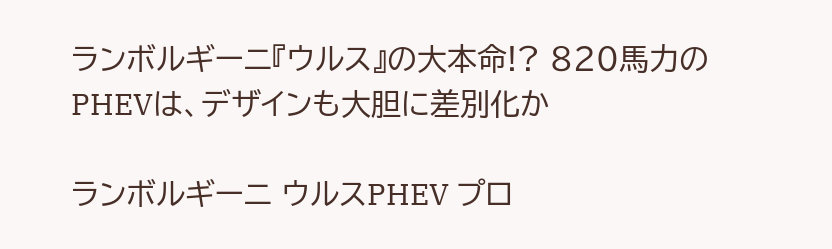ランボルギーニ『ウルス』の大本命!? 820馬力のPHEVは、デザインも大胆に差別化か

ランボルギーニ ウルスPHEV プロ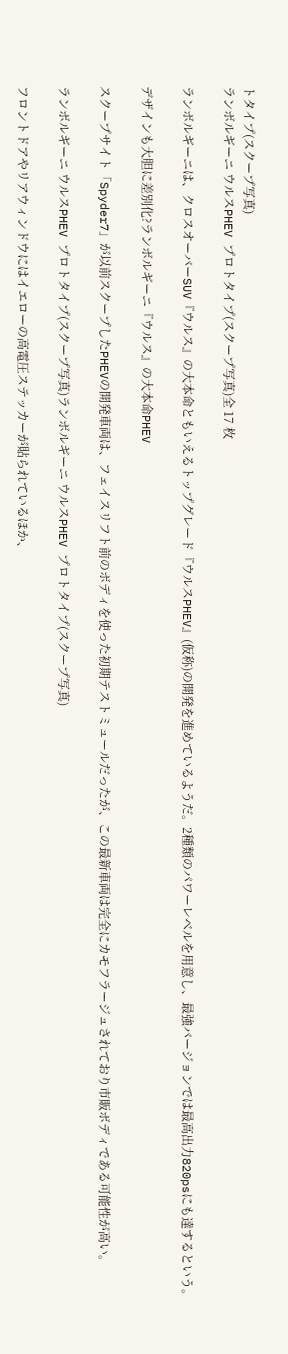トタイプ(スクープ写真)
ランボルギーニ ウルスPHEV プロトタイプ(スクープ写真)全 17 枚

ランボルギーニは、クロスオーバーSUV『ウルス』の大本命ともいえるトップグレード『ウルスPHEV』(仮称)の開発を進めているようだ。2種類のパワーレベルを用意し、最強バージョンでは最高出力820psにも達するという。

デザインも大胆に差別化?ランボルギーニ『ウルス』の大本命PHEV

スクープサイト「Spyder7」が以前スクープしたPHEVの開発車両は、フェイスリフト前のボディを使った初期テストミュールだったが、この最新車両は完全にカモフラージュされており市販ボディである可能性が高い。

ランボルギーニ ウルスPHEV プロトタイプ(スクープ写真)ランボルギーニ ウルスPHEV プロトタイプ(スクープ写真)

フロントドアやリアウィンドウにはイエローの高電圧ステッカーが貼られているほか、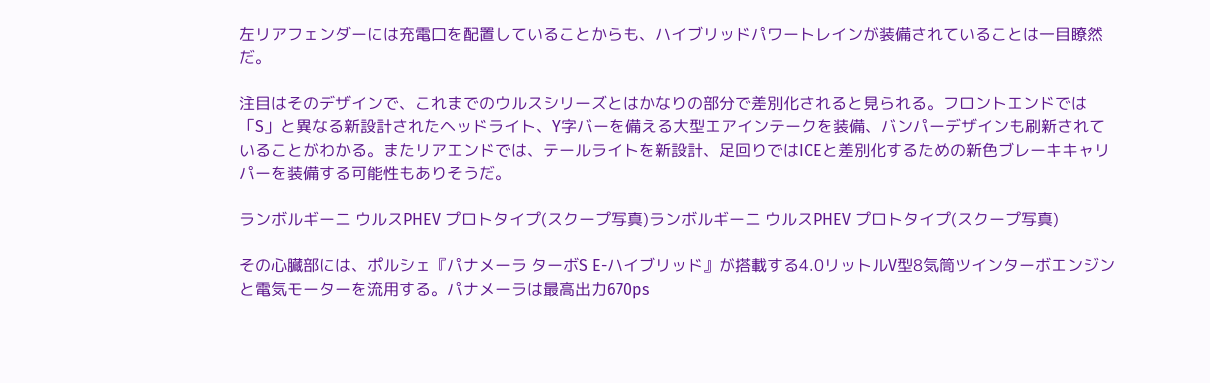左リアフェンダーには充電口を配置していることからも、ハイブリッドパワートレインが装備されていることは一目瞭然だ。

注目はそのデザインで、これまでのウルスシリーズとはかなりの部分で差別化されると見られる。フロントエンドでは「S」と異なる新設計されたヘッドライト、Y字バーを備える大型エアインテークを装備、バンパーデザインも刷新されていることがわかる。またリアエンドでは、テールライトを新設計、足回りではICEと差別化するための新色ブレーキキャリパーを装備する可能性もありそうだ。

ランボルギーニ ウルスPHEV プロトタイプ(スクープ写真)ランボルギーニ ウルスPHEV プロトタイプ(スクープ写真)

その心臓部には、ポルシェ『パナメーラ ターボS E-ハイブリッド』が搭載する4.0リットルV型8気筒ツインターボエンジンと電気モーターを流用する。パナメーラは最高出力670ps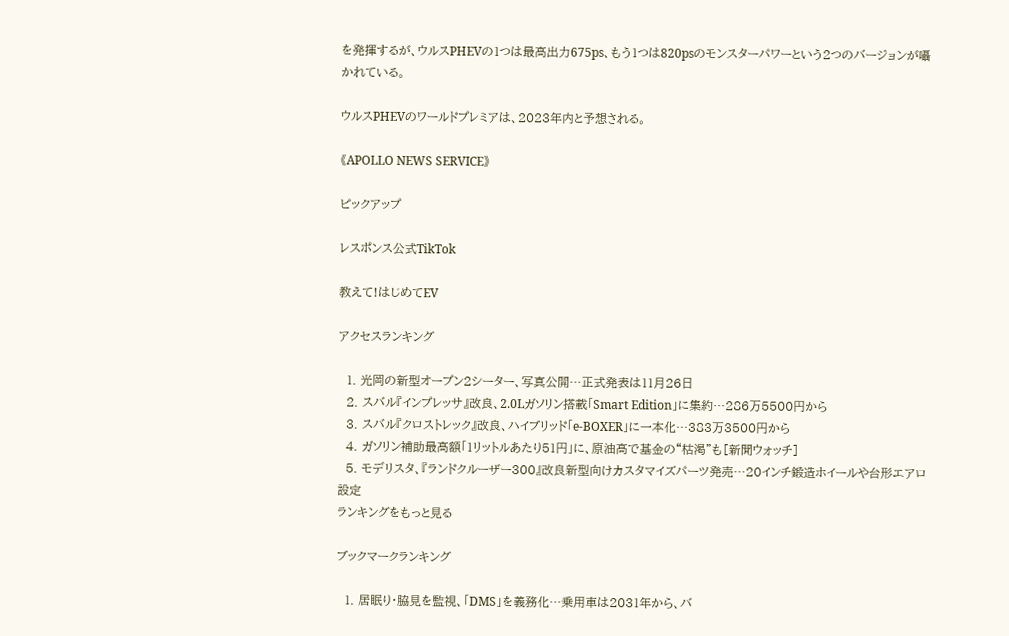を発揮するが、ウルスPHEVの1つは最高出力675ps、もう1つは820psのモンスターパワーという2つのバージョンが囁かれている。

ウルスPHEVのワールドプレミアは、2023年内と予想される。

《APOLLO NEWS SERVICE》

ピックアップ

レスポンス公式TikTok

教えて!はじめてEV

アクセスランキング

  1. 光岡の新型オープン2シーター、写真公開…正式発表は11月26日
  2. スバル『インプレッサ』改良、2.0Lガソリン搭載「Smart Edition」に集約…286万5500円から
  3. スバル『クロストレック』改良、ハイブリッド「e-BOXER」に一本化…383万3500円から
  4. ガソリン補助最高額「1リットルあたり51円」に、原油高で基金の“枯渇”も[新聞ウォッチ]
  5. モデリスタ、『ランドクルーザー300』改良新型向けカスタマイズパーツ発売…20インチ鍛造ホイールや台形エアロ設定
ランキングをもっと見る

ブックマークランキング

  1. 居眠り・脇見を監視、「DMS」を義務化…乗用車は2031年から、バ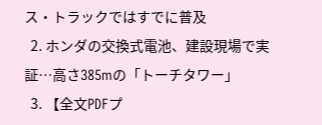ス・トラックではすでに普及
  2. ホンダの交換式電池、建設現場で実証…高さ385mの「トーチタワー」
  3. 【全文PDFプ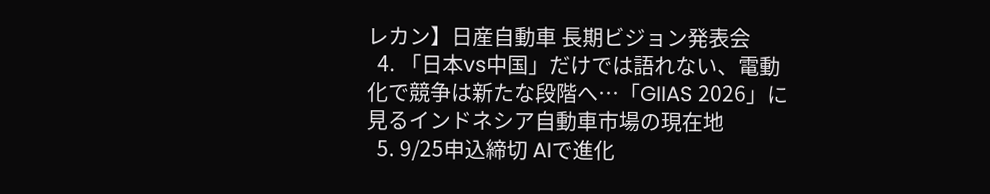レカン】日産自動車 長期ビジョン発表会
  4. 「日本vs中国」だけでは語れない、電動化で競争は新たな段階へ…「GIIAS 2026」に見るインドネシア自動車市場の現在地
  5. 9/25申込締切 AIで進化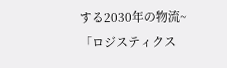する2030年の物流~「ロジスティクス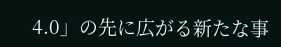4.0」の先に広がる新たな事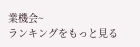業機会~
ランキングをもっと見る